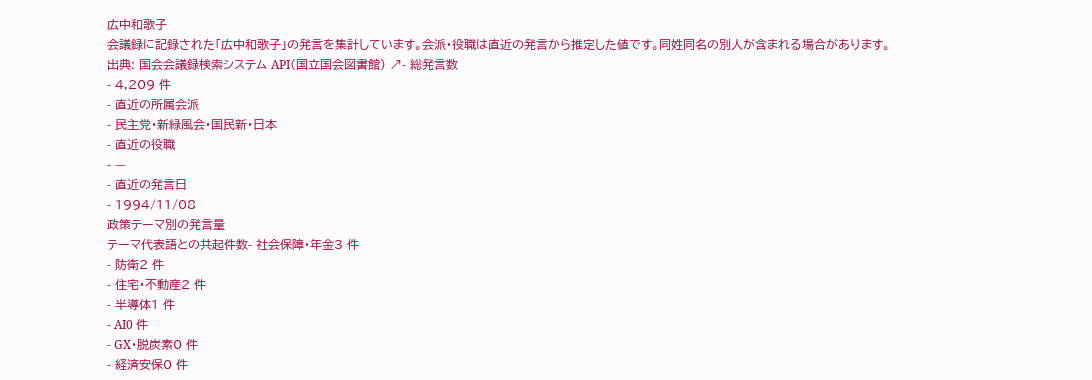広中和歌子
会議録に記録された「広中和歌子」の発言を集計しています。会派・役職は直近の発言から推定した値です。同姓同名の別人が含まれる場合があります。
出典: 国会会議録検索システム API(国立国会図書館) ↗- 総発言数
- 4,209 件
- 直近の所属会派
- 民主党・新緑風会・国民新・日本
- 直近の役職
- —
- 直近の発言日
- 1994/11/08
政策テーマ別の発言量
テーマ代表語との共起件数- 社会保障・年金3 件
- 防衛2 件
- 住宅・不動産2 件
- 半導体1 件
- AI0 件
- GX・脱炭素0 件
- 経済安保0 件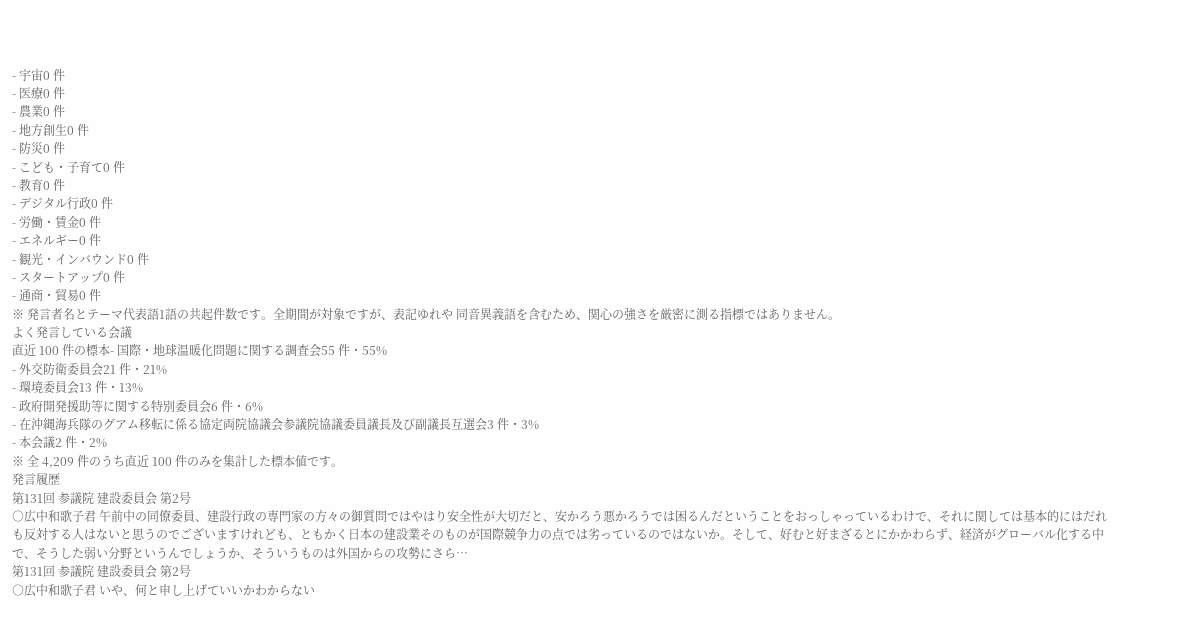- 宇宙0 件
- 医療0 件
- 農業0 件
- 地方創生0 件
- 防災0 件
- こども・子育て0 件
- 教育0 件
- デジタル行政0 件
- 労働・賃金0 件
- エネルギー0 件
- 観光・インバウンド0 件
- スタートアップ0 件
- 通商・貿易0 件
※ 発言者名とテーマ代表語1語の共起件数です。全期間が対象ですが、表記ゆれや 同音異義語を含むため、関心の強さを厳密に測る指標ではありません。
よく発言している会議
直近 100 件の標本- 国際・地球温暖化問題に関する調査会55 件・55%
- 外交防衛委員会21 件・21%
- 環境委員会13 件・13%
- 政府開発援助等に関する特別委員会6 件・6%
- 在沖縄海兵隊のグアム移転に係る協定両院協議会参議院協議委員議長及び副議長互選会3 件・3%
- 本会議2 件・2%
※ 全 4,209 件のうち直近 100 件のみを集計した標本値です。
発言履歴
第131回 参議院 建設委員会 第2号
○広中和歌子君 午前中の同僚委員、建設行政の専門家の方々の御質問ではやはり安全性が大切だと、安かろう悪かろうでは困るんだということをおっしゃっているわけで、それに関しては基本的にはだれも反対する人はないと思うのでございますけれども、ともかく日本の建設業そのものが国際競争力の点では劣っているのではないか。そして、好むと好まざるとにかかわらず、経済がグローバル化する中で、そうした弱い分野というんでしょうか、そういうものは外国からの攻勢にさら…
第131回 参議院 建設委員会 第2号
○広中和歌子君 いや、何と申し上げていいかわからない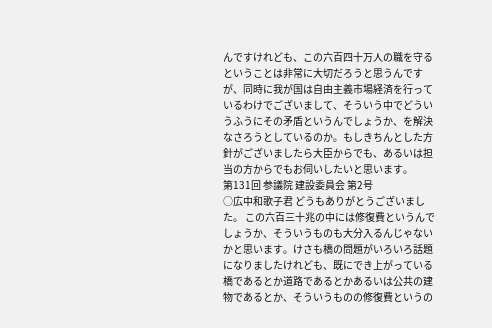んですけれども、この六百四十万人の職を守るということは非常に大切だろうと思うんですが、同時に我が国は自由主義市場経済を行っているわけでございまして、そういう中でどういうふうにその矛盾というんでしょうか、を解決なさろうとしているのか。もしきちんとした方針がございましたら大臣からでも、あるいは担当の方からでもお伺いしたいと思います。
第131回 参議院 建設委員会 第2号
○広中和歌子君 どうもありがとうございました。 この六百三十兆の中には修復費というんでしょうか、そういうものも大分入るんじゃないかと思います。けさも橋の問題がいろいろ話題になりましたけれども、既にでき上がっている橋であるとか道路であるとかあるいは公共の建物であるとか、そういうものの修復費というの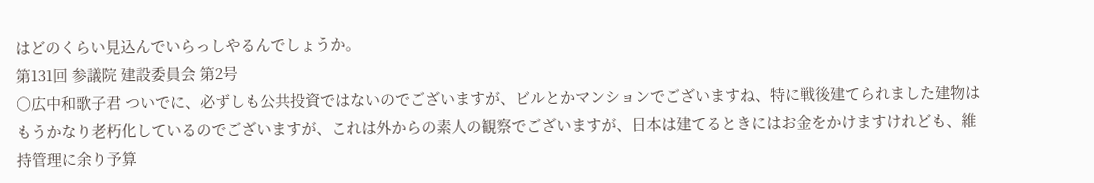はどのくらい見込んでいらっしやるんでしょうか。
第131回 参議院 建設委員会 第2号
○広中和歌子君 ついでに、必ずしも公共投資ではないのでございますが、ビルとかマンションでございますね、特に戦後建てられました建物はもうかなり老朽化しているのでございますが、これは外からの素人の観察でございますが、日本は建てるときにはお金をかけますけれども、維持管理に余り予算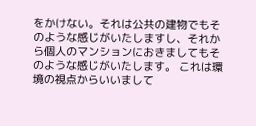をかけない。それは公共の建物でもそのような感じがいたしますし、それから個人のマンションにおきましてもそのような感じがいたします。 これは環境の視点からいいまして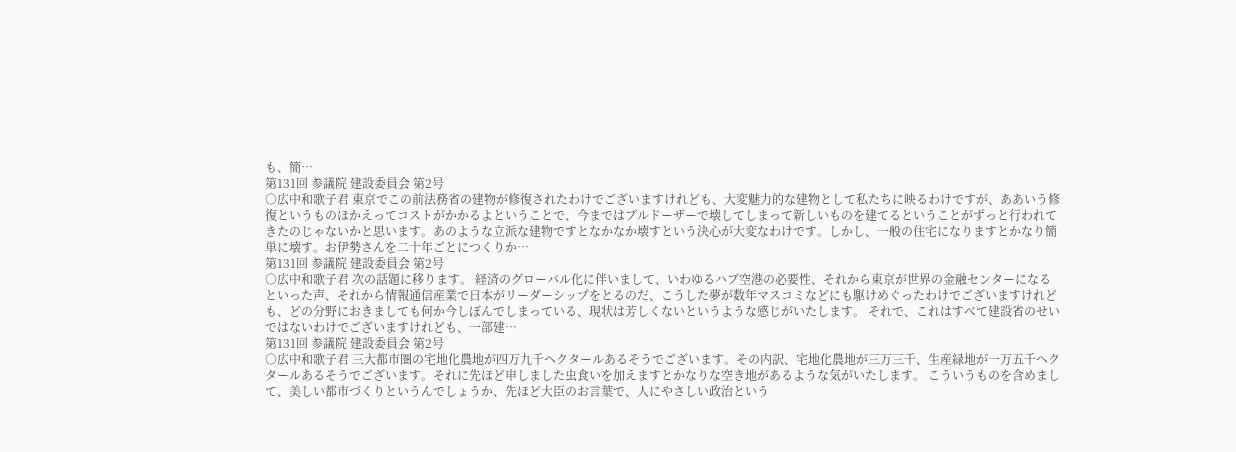も、簡…
第131回 参議院 建設委員会 第2号
○広中和歌子君 東京でこの前法務省の建物が修復されたわけでございますけれども、大変魅力的な建物として私たちに映るわけですが、ああいう修復というものほかえってコストがかかるよということで、今まではブルドーザーで壊してしまって新しいものを建てるということがずっと行われてきたのじゃないかと思います。あのような立派な建物ですとなかなか壊すという決心が大変なわけです。しかし、一般の住宅になりますとかなり簡単に壊す。お伊勢さんを二十年ごとにつくりか…
第131回 参議院 建設委員会 第2号
○広中和歌子君 次の話題に移ります。 経済のグローバル化に伴いまして、いわゆるハブ空港の必要性、それから東京が世界の金融センターになるといった声、それから情報通信産業で日本がリーダーシップをとるのだ、こうした夢が数年マスコミなどにも駆けめぐったわけでございますけれども、どの分野におきましても何か今しぼんでしまっている、現状は芳しくないというような感じがいたします。 それで、これはすべて建設省のせいではないわけでございますけれども、一部建…
第131回 参議院 建設委員会 第2号
○広中和歌子君 三大都市圏の宅地化農地が四万九千ヘクタールあるそうでございます。その内訳、宅地化農地が三万三千、生産緑地が一万五千ヘクタールあるそうでございます。それに先ほど申しました虫食いを加えますとかなりな空き地があるような気がいたします。 こういうものを含めまして、美しい都市づくりというんでしょうか、先ほど大臣のお言葉で、人にやさしい政治という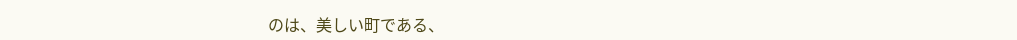のは、美しい町である、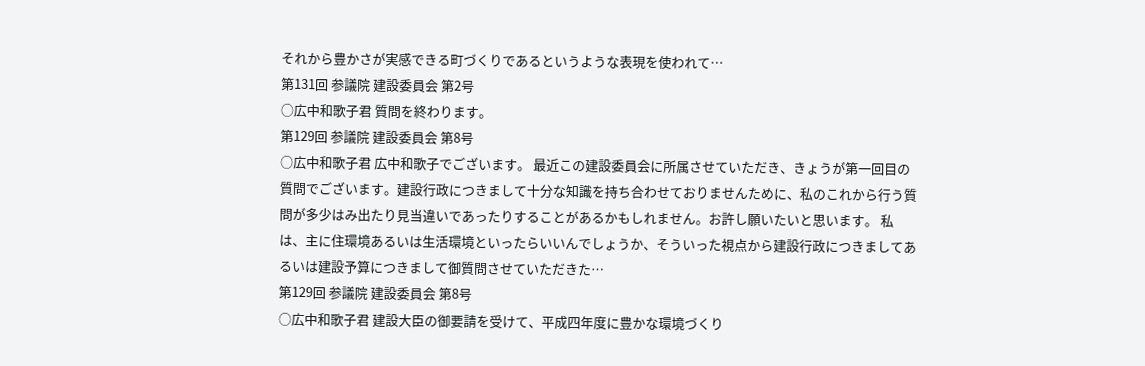それから豊かさが実感できる町づくりであるというような表現を使われて…
第131回 参議院 建設委員会 第2号
○広中和歌子君 質問を終わります。
第129回 参議院 建設委員会 第8号
○広中和歌子君 広中和歌子でございます。 最近この建設委員会に所属させていただき、きょうが第一回目の質問でございます。建設行政につきまして十分な知識を持ち合わせておりませんために、私のこれから行う質問が多少はみ出たり見当違いであったりすることがあるかもしれません。お許し願いたいと思います。 私は、主に住環境あるいは生活環境といったらいいんでしょうか、そういった視点から建設行政につきましてあるいは建設予算につきまして御質問させていただきた…
第129回 参議院 建設委員会 第8号
○広中和歌子君 建設大臣の御要請を受けて、平成四年度に豊かな環境づくり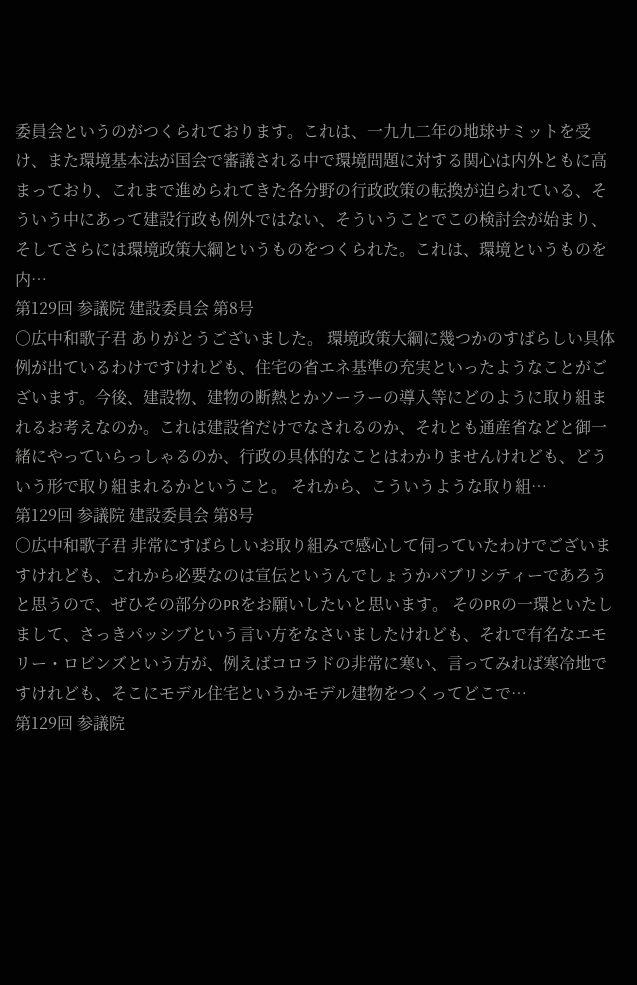委員会というのがつくられております。これは、一九九二年の地球サミットを受け、また環境基本法が国会で審議される中で環境問題に対する関心は内外ともに高まっており、これまで進められてきた各分野の行政政策の転換が迫られている、そういう中にあって建設行政も例外ではない、そういうことでこの検討会が始まり、そしてさらには環境政策大綱というものをつくられた。これは、環境というものを内…
第129回 参議院 建設委員会 第8号
○広中和歌子君 ありがとうございました。 環境政策大綱に幾つかのすばらしい具体例が出ているわけですけれども、住宅の省エネ基準の充実といったようなことがございます。今後、建設物、建物の断熱とかソーラーの導入等にどのように取り組まれるお考えなのか。これは建設省だけでなされるのか、それとも通産省などと御一緒にやっていらっしゃるのか、行政の具体的なことはわかりませんけれども、どういう形で取り組まれるかということ。 それから、こういうような取り組…
第129回 参議院 建設委員会 第8号
○広中和歌子君 非常にすばらしいお取り組みで感心して伺っていたわけでございますけれども、これから必要なのは宣伝というんでしょうかパブリシティーであろうと思うので、ぜひその部分のPRをお願いしたいと思います。 そのPRの一環といたしまして、さっきパッシブという言い方をなさいましたけれども、それで有名なエモリー・ロビンズという方が、例えばコロラドの非常に寒い、言ってみれば寒冷地ですけれども、そこにモデル住宅というかモデル建物をつくってどこで…
第129回 参議院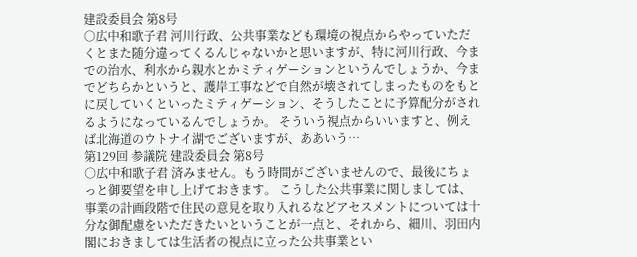建設委員会 第8号
○広中和歌子君 河川行政、公共事業なども環境の視点からやっていただくとまた随分違ってくるんじゃないかと思いますが、特に河川行政、今までの治水、利水から親水とかミティゲーションというんでしょうか、今までどちらかというと、護岸工事などで自然が壊されてしまったものをもとに戻していくといったミティゲーション、そうしたことに予算配分がされるようになっているんでしょうか。 そういう視点からいいますと、例えば北海道のウトナイ湖でございますが、ああいう…
第129回 参議院 建設委員会 第8号
○広中和歌子君 済みません。もう時間がございませんので、最後にちょっと御要望を申し上げておきます。 こうした公共事業に関しましては、事業の計画段階で住民の意見を取り入れるなどアセスメントについては十分な御配慮をいただきたいということが一点と、それから、細川、羽田内閣におきましては生活者の視点に立った公共事業とい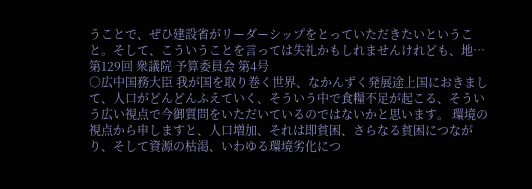うことで、ぜひ建設省がリーダーシップをとっていただきたいということ。そして、こういうことを言っては失礼かもしれませんけれども、地…
第129回 衆議院 予算委員会 第4号
○広中国務大臣 我が国を取り巻く世界、なかんずく発展途上国におきまして、人口がどんどんふえていく、そういう中で食糧不足が起こる、そういう広い視点で今御質問をいただいているのではないかと思います。 環境の視点から申しますと、人口増加、それは即貧困、さらなる貧困につながり、そして資源の枯渇、いわゆる環境劣化につ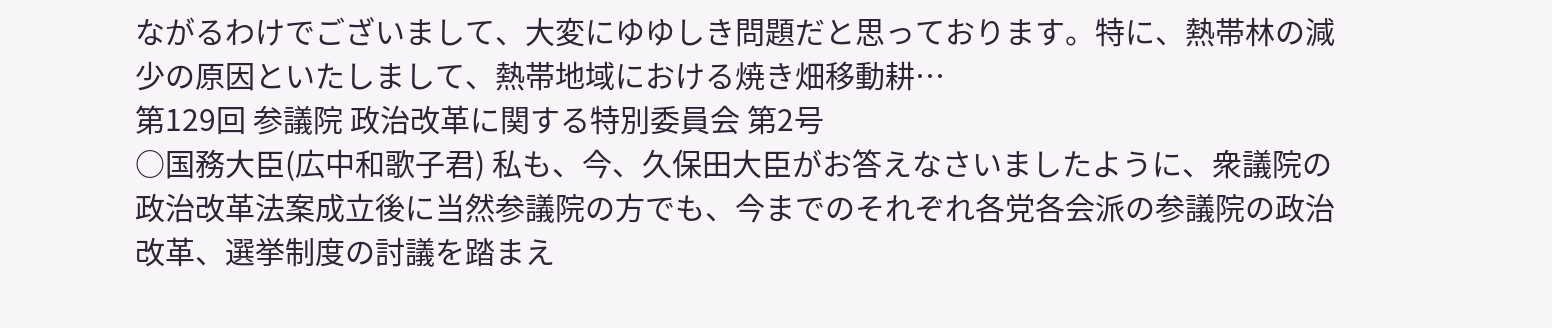ながるわけでございまして、大変にゆゆしき問題だと思っております。特に、熱帯林の減少の原因といたしまして、熱帯地域における焼き畑移動耕…
第129回 参議院 政治改革に関する特別委員会 第2号
○国務大臣(広中和歌子君) 私も、今、久保田大臣がお答えなさいましたように、衆議院の政治改革法案成立後に当然参議院の方でも、今までのそれぞれ各党各会派の参議院の政治改革、選挙制度の討議を踏まえ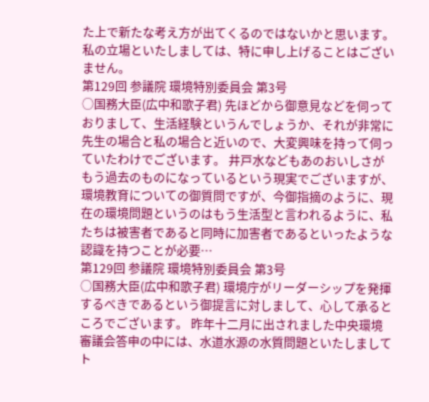た上で新たな考え方が出てくるのではないかと思います。 私の立場といたしましては、特に申し上げることはございません。
第129回 参議院 環境特別委員会 第3号
○国務大臣(広中和歌子君) 先ほどから御意見などを伺っておりまして、生活経験というんでしょうか、それが非常に先生の場合と私の場合と近いので、大変興味を持って伺っていたわけでございます。 井戸水などもあのおいしさがもう過去のものになっているという現実でございますが、環境教育についての御質問ですが、今御指摘のように、現在の環境問題というのはもう生活型と言われるように、私たちは被害者であると同時に加害者であるといったような認識を持つことが必要…
第129回 参議院 環境特別委員会 第3号
○国務大臣(広中和歌子君) 環境庁がリーダーシップを発揮するべきであるという御提言に対しまして、心して承るところでございます。 昨年十二月に出されました中央環境審議会答申の中には、水道水源の水質問題といたしましてト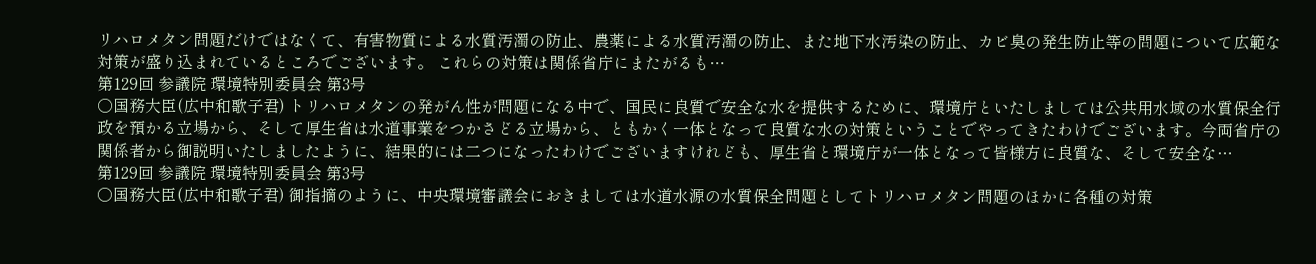リハロメタン問題だけではなくて、有害物質による水質汚濁の防止、農薬による水質汚濁の防止、また地下水汚染の防止、カビ臭の発生防止等の問題について広範な対策が盛り込まれているところでございます。 これらの対策は関係省庁にまたがるも…
第129回 参議院 環境特別委員会 第3号
○国務大臣(広中和歌子君) トリハロメタンの発がん性が問題になる中で、国民に良質で安全な水を提供するために、環境庁といたしましては公共用水域の水質保全行政を預かる立場から、そして厚生省は水道事業をつかさどる立場から、ともかく一体となって良質な水の対策ということでやってきたわけでございます。今両省庁の関係者から御説明いたしましたように、結果的には二つになったわけでございますけれども、厚生省と環境庁が一体となって皆様方に良質な、そして安全な…
第129回 参議院 環境特別委員会 第3号
○国務大臣(広中和歌子君) 御指摘のように、中央環境審議会におきましては水道水源の水質保全問題としてトリハロメタン問題のほかに各種の対策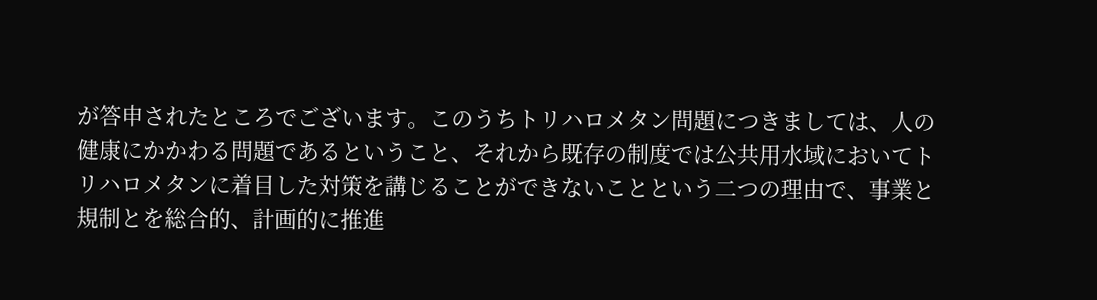が答申されたところでございます。このうちトリハロメタン問題につきましては、人の健康にかかわる問題であるということ、それから既存の制度では公共用水域においてトリハロメタンに着目した対策を講じることができないことという二つの理由で、事業と規制とを総合的、計画的に推進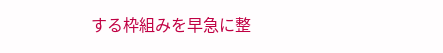する枠組みを早急に整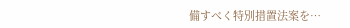備すべく特別措置法案を…